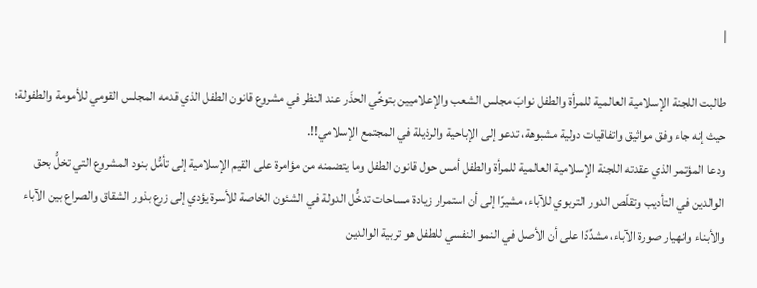|

طالبت اللجنة الإسلامية العالمية للمرأة والطفل نوابَ مجلس الشعب والإعلاميين بتوخِّي الحذَر عند النظر في مشروع قانون الطفل الذي قدمه المجلس القومي للأمومة والطفولة؛ حيث إنه جاء وفق مواثيق واتفاقيات دولية مشبوهة، تدعو إلى الإباحية والرذيلة في المجتمع الإسلامي!!.
ودعا المؤتمر الذي عقدته اللجنة الإسلامية العالمية للمرأة والطفل أمس حول قانون الطفل وما يتضمنه من مؤامرة على القيم الإسلامية إلى تأمُّل بنود المشروع التي تخلُّ بحق الوالدين في التأديب وتقلّص الدور التربوي للآباء، مشيرًا إلى أن استمرار زيادة مساحات تدخُّل الدولة في الشئون الخاصة للأسرة يؤدي إلى زرع بذور الشقاق والصراع بين الآباء والأبناء وانهيار صورة الآباء، مشدِّدًا على أن الأصل في النمو النفسي للطفل هو تربية الوالدين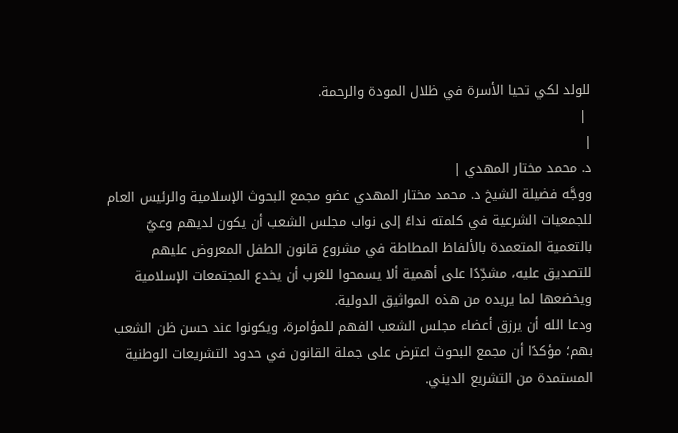للولد لكي تحيا الأسرة في ظلال المودة والرحمة.
 |
|
د. محمد مختار المهدي |
ووجَّه فضيلة الشيخ د. محمد مختار المهدي عضو مجمع البحوث الإسلامية والرئيس العام للجمعيات الشرعية في كلمته نداءً إلى نواب مجلس الشعب أن يكون لديهم وعيٌ بالتعمية المتعمدة بالألفاظ المطاطة في مشروع قانون الطفل المعروض عليهم للتصديق عليه، مشدِّدًا على أهمية ألا يسمحوا للغرب أن يخدع المجتمعات الإسلامية ويخضعها لما يريده من هذه المواثيق الدولية.
ودعا الله أن يرزق أعضاء مجلس الشعب الفهم للمؤامرة، ويكونوا عند حسن ظن الشعب بهم؛ مؤكدًا أن مجمع البحوث اعترض على جملة القانون في حدود التشريعات الوطنية المستمدة من التشريع الديني.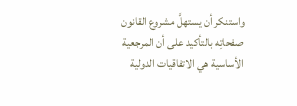واستنكر أن يستهلَّ مشروع القانون صفحاتِه بالتأكيد على أن المرجعية الأساسية هي الاتفاقيات الدولية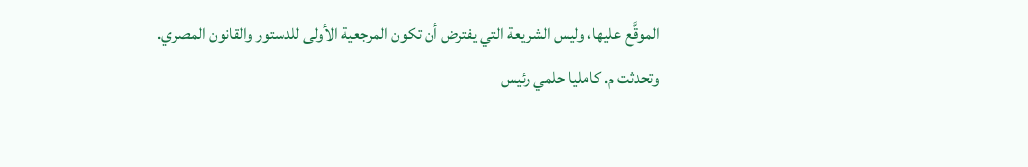الموقَّع عليها، وليس الشريعة التي يفترض أن تكون المرجعية الأولى للدستور والقانون المصري.
وتحدثت م. كامليا حلمي رئيس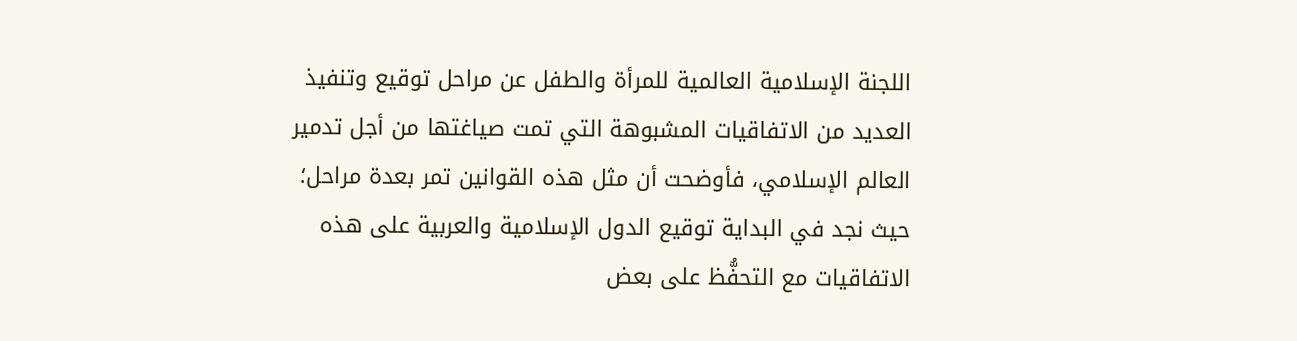اللجنة الإسلامية العالمية للمرأة والطفل عن مراحل توقيع وتنفيذ العديد من الاتفاقيات المشبوهة التي تمت صياغتها من أجل تدمير العالم الإسلامي، فأوضحت أن مثل هذه القوانين تمر بعدة مراحل؛ حيث نجد في البداية توقيع الدول الإسلامية والعربية على هذه الاتفاقيات مع التحفُّظ على بعض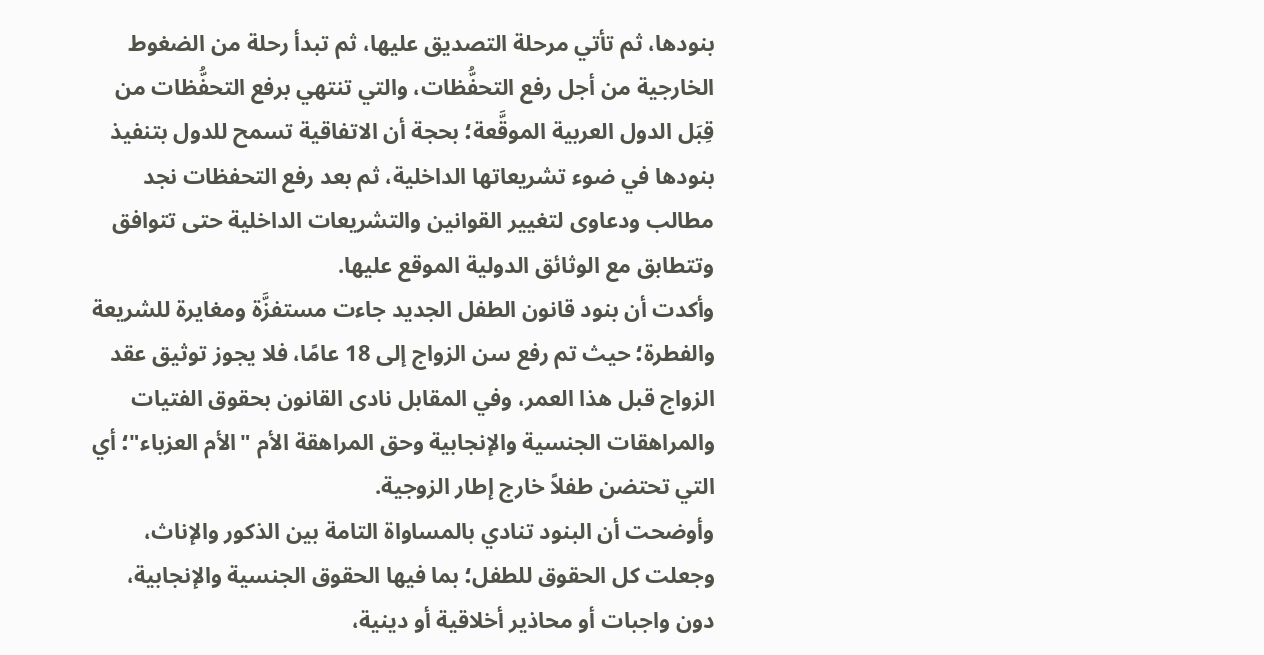بنودها، ثم تأتي مرحلة التصديق عليها، ثم تبدأ رحلة من الضغوط الخارجية من أجل رفع التحفُّظات، والتي تنتهي برفع التحفُّظات من قِبَل الدول العربية الموقَّعة؛ بحجة أن الاتفاقية تسمح للدول بتنفيذ بنودها في ضوء تشريعاتها الداخلية، ثم بعد رفع التحفظات نجد مطالب ودعاوى لتغيير القوانين والتشريعات الداخلية حتى تتوافق وتتطابق مع الوثائق الدولية الموقع عليها.
وأكدت أن بنود قانون الطفل الجديد جاءت مستفزَّة ومغايرة للشريعة والفطرة؛ حيث تم رفع سن الزواج إلى 18 عامًا، فلا يجوز توثيق عقد الزواج قبل هذا العمر، وفي المقابل نادى القانون بحقوق الفتيات والمراهقات الجنسية والإنجابية وحق المراهقة الأم "الأم العزباء"؛ أي التي تحتضن طفلاً خارج إطار الزوجية.
وأوضحت أن البنود تنادي بالمساواة التامة بين الذكور والإناث، وجعلت كل الحقوق للطفل؛ بما فيها الحقوق الجنسية والإنجابية، دون واجبات أو محاذير أخلاقية أو دينية،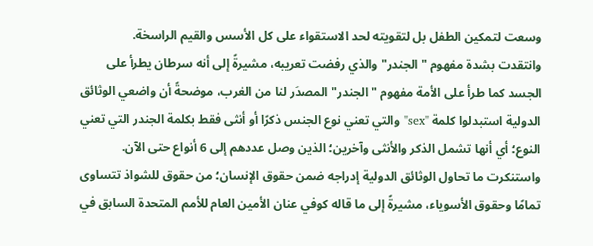وسعت لتمكين الطفل بل لتقويته لحد الاستقواء على كل الأسس والقيم الراسخة.
وانتقدت بشدة مفهوم "الجندر" والذي رفضت تعريبه، مشيرةً إلى أنه سرطان يطرأ على الجسد كما طرأ على الأمة مفهوم "الجندر" المصدَر لنا من الغرب، موضحةً أن واضعي الوثائق الدولية استبدلوا كلمة "sex" والتي تعني نوع الجنس ذكرًا أو أنثى فقط بكلمة الجندر التي تعني النوع؛ أي أنها تشمل الذكر والأنثى وآخرين؛ الذين وصل عددهم إلى 6 أنواع حتى الآن.
واستنكرت ما تحاول الوثائق الدولية إدراجه ضمن حقوق الإنسان؛ من حقوق للشواذ تتساوى تمامًا وحقوق الأسوياء، مشيرةً إلى ما قاله كوفي عنان الأمين العام للأمم المتحدة السابق في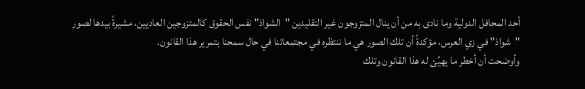أحد المحافل الدولية وما نادى به من أن ينال المتزوجون غير التقليدين "الشواذ" نفس الحقوق كالمتزوجين العاديين، مشيرةً بيدها لصور "شواذ" في زي العرس، مؤكدةً أن تلك الصور هي ما ننتظره في مجتمعاتنا في حال سمحنا بتمرير هذا القانون.
وأوضحت أن أخطر ما يهيِّئ له هذا القانون وتلك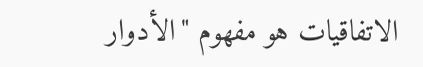الاتفاقيات هو مفهوم "الأدوار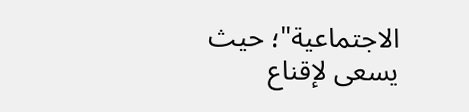الاجتماعية"؛ حيث يسعى لإقناع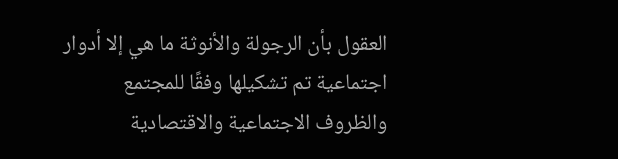العقول بأن الرجولة والأنوثة ما هي إلا أدوار اجتماعية تم تشكيلها وفقًا للمجتمع والظروف الاجتماعية والاقتصادية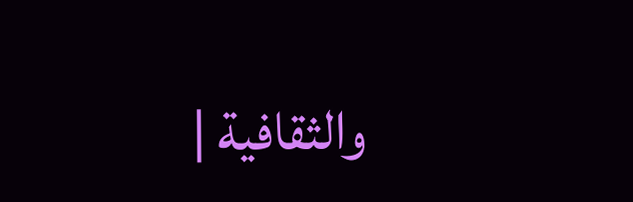والثقافية |